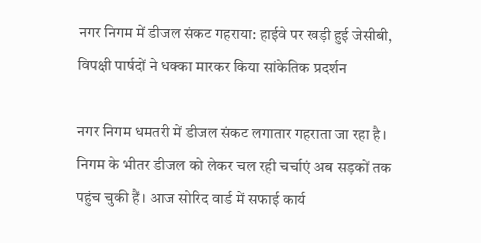नगर निगम में डीजल संकट गहराया: हाईवे पर खड़ी हुई जेसीबी, विपक्षी पार्षदों ने धक्का मारकर किया सांकेतिक प्रदर्शन

नगर निगम धमतरी में डीजल संकट लगातार गहराता जा रहा है। निगम के भीतर डीजल को लेकर चल रही चर्चाएं अब सड़कों तक पहुंच चुकी हैं। आज सोरिद वार्ड में सफाई कार्य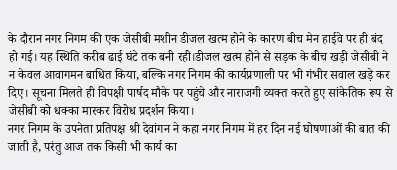के दौरान नगर निगम की एक जेसीबी मशीन डीजल खत्म होने के कारण बीच मेन हाईवे पर ही बंद हो गई। यह स्थिति करीब ढाई घंटे तक बनी रही।डीजल खत्म होने से सड़क के बीच खड़ी जेसीबी ने न केवल आवागमन बाधित किया, बल्कि नगर निगम की कार्यप्रणाली पर भी गंभीर सवाल खड़े कर दिए। सूचना मिलते ही विपक्षी पार्षद मौके पर पहुंचे और नाराजगी व्यक्त करते हुए सांकेतिक रूप से जेसीबी को धक्का मारकर विरोध प्रदर्शन किया।
नगर निगम के उपनेता प्रतिपक्ष श्री देवांगन ने कहा नगर निगम में हर दिन नई घोषणाओं की बात की जाती है, परंतु आज तक किसी भी कार्य का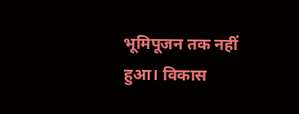भूमिपूजन तक नहीं हुआ। विकास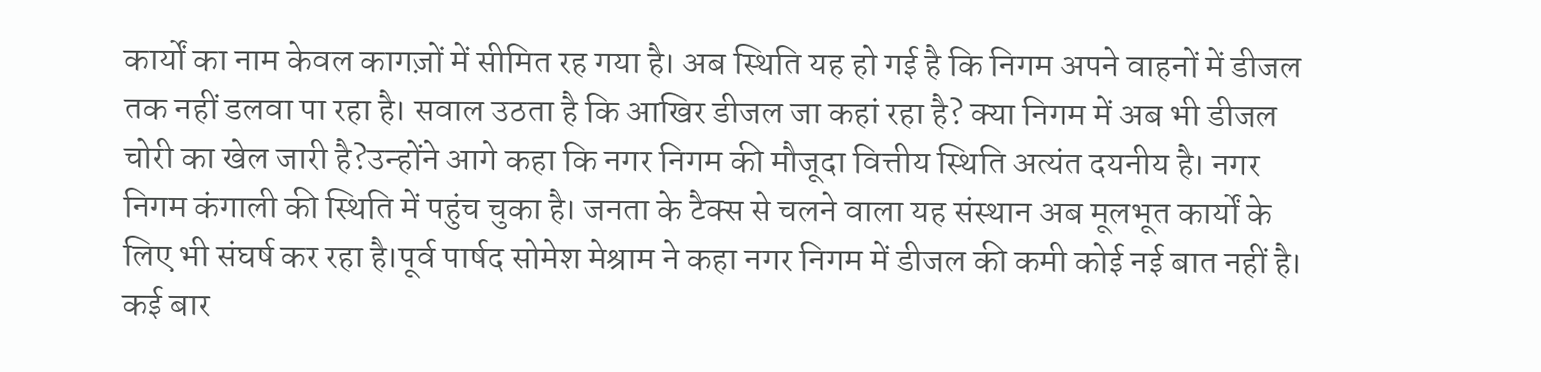कार्यों का नाम केवल कागज़ों में सीमित रह गया है। अब स्थिति यह हो गई है कि निगम अपने वाहनों में डीजल तक नहीं डलवा पा रहा है। सवाल उठता है कि आखिर डीजल जा कहां रहा है? क्या निगम में अब भी डीजल चोरी का खेल जारी है?उन्होंने आगे कहा कि नगर निगम की मौजूदा वित्तीय स्थिति अत्यंत दयनीय है। नगर निगम कंगाली की स्थिति में पहुंच चुका है। जनता के टैक्स से चलने वाला यह संस्थान अब मूलभूत कार्यों के लिए भी संघर्ष कर रहा है।पूर्व पार्षद सोमेश मेश्राम ने कहा नगर निगम में डीजल की कमी कोई नई बात नहीं है। कई बार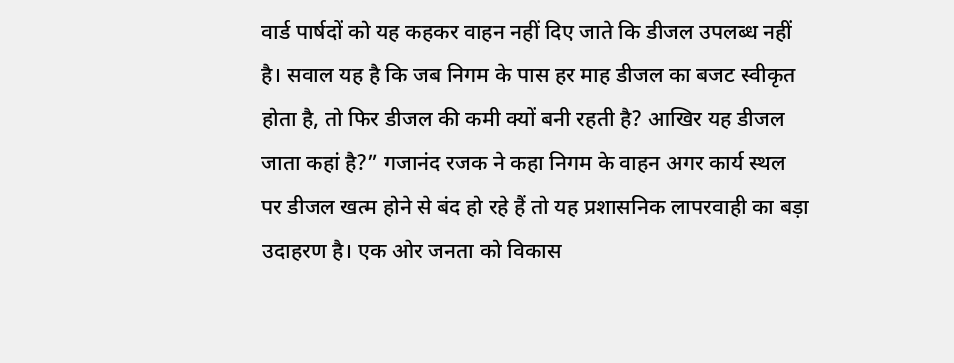वार्ड पार्षदों को यह कहकर वाहन नहीं दिए जाते कि डीजल उपलब्ध नहीं है। सवाल यह है कि जब निगम के पास हर माह डीजल का बजट स्वीकृत होता है, तो फिर डीजल की कमी क्यों बनी रहती है? आखिर यह डीजल जाता कहां है?” गजानंद रजक ने कहा निगम के वाहन अगर कार्य स्थल पर डीजल खत्म होने से बंद हो रहे हैं तो यह प्रशासनिक लापरवाही का बड़ा उदाहरण है। एक ओर जनता को विकास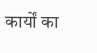कार्यों का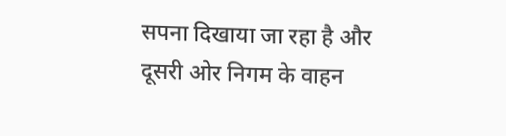सपना दिखाया जा रहा है और दूसरी ओर निगम के वाहन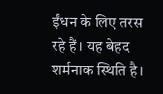ईंधन के लिए तरस रहे हैं। यह बेहद शर्मनाक स्थिति है।